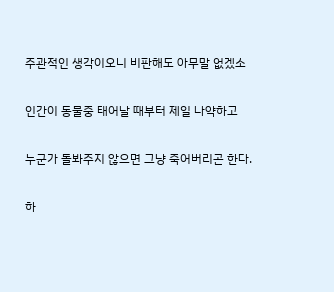주관적인 생각이오니 비판해도 아무말 없겠소

인간이 동물중 태어날 때부터 제일 나약하고

누군가 돌봐주지 않으면 그냥 죽어버리곤 한다.

하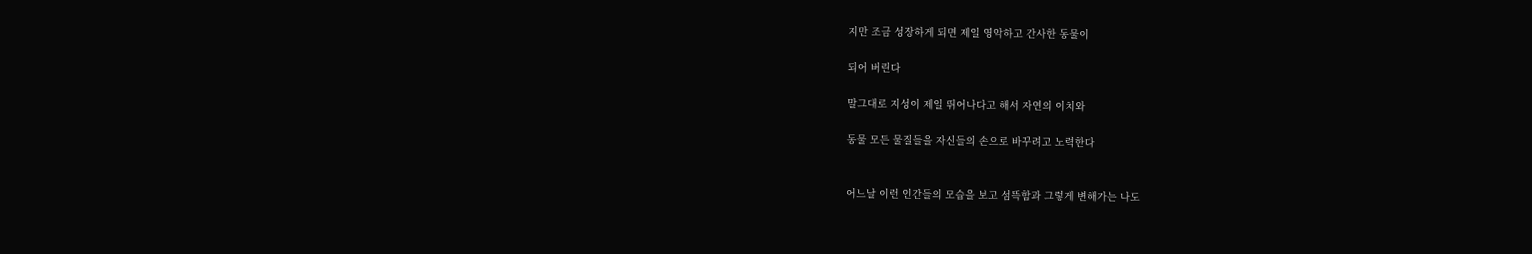지만 조금 성장하게 되면 제일 영악하고 간사한 동물이

되어 버린다

말그대로 지성이 제일 뛰어나다고 해서 자연의 이치와

동물 모든 물질들을 자신들의 손으로 바꾸려고 노력한다


어느날 이런 인간들의 모습을 보고 섬뜩함과 그렇게 변해가는 나도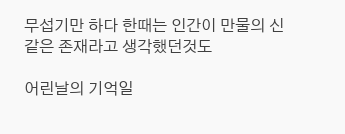무섭기만 하다 한때는 인간이 만물의 신같은 존재라고 생각했던것도

어린날의 기억일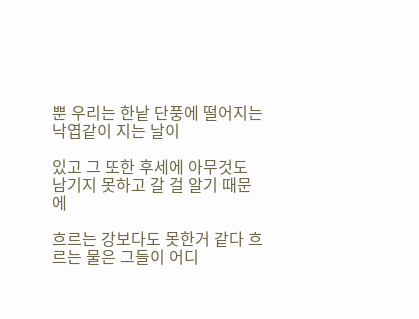뿐 우리는 한낱 단풍에 떨어지는 낙엽같이 지는 날이

있고 그 또한 후세에 아무것도 남기지 못하고 갈 걸 알기 때문에

흐르는 강보다도 못한거 같다 흐르는 물은 그들이 어디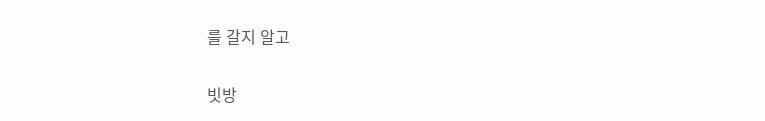를 갈지 알고

빗방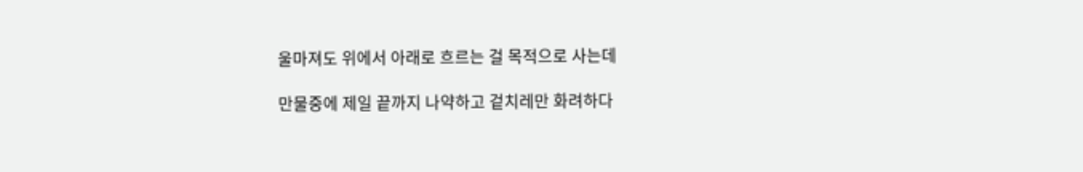울마져도 위에서 아래로 흐르는 걸 목적으로 사는데

만물중에 제일 끝까지 나약하고 겉치레만 화려하다